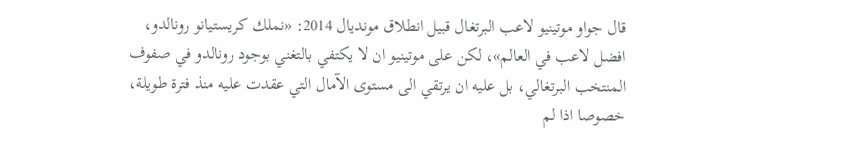قال جواو موتينيو لاعب البرتغال قبيل انطلاق مونديال 2014: «نملك كريستيانو رونالدو، افضل لاعب في العالم»، لكن على موتينيو ان لا يكتفي بالتغني بوجود رونالدو في صفوف المنتخب البرتغالي، بل عليه ان يرتقي الى مستوى الآمال التي عقدت عليه منذ فترة طويلة، خصوصا اذا لم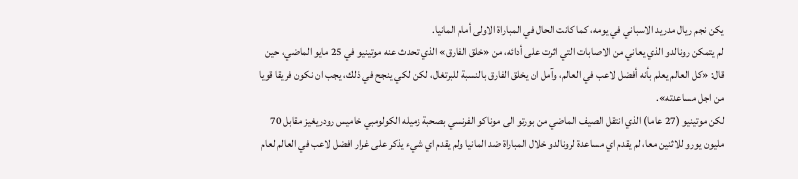يكن نجم ريال مدريد الاسباني في يومه، كما كانت الحال في المباراة الاولى أمام المانيا.
لم يتمكن رونالدو الذي يعاني من الاصابات التي اثرت على أدائه، من «خلق الفارق» الذي تحدث عنه موتينيو في 25 مايو الماضي، حين قال: «كل العالم يعلم بأنه أفضل لاعب في العالم، وآمل ان يخلق الفارق بالنسبة للبرتغال، لكن لكي ينجح في ذلك، يجب ان نكون فريقا قويا من اجل مساعدته».
لكن موتينيو (27 عاما) الذي انتقل الصيف الماضي من بورتو الى موناكو الفرنسي بصحبة زميله الكولومبي خاميس رودريغيز مقابل 70 مليون يورو للاثنين معا، لم يقدم اي مساعدة لرونالدو خلال المباراة ضد المانيا ولم يقدم اي شيء يذكر على غرار افضل لاعب في العالم لعام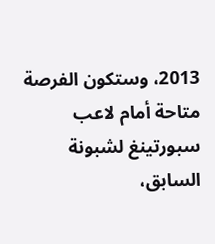2013، وستكون الفرصة متاحة أمام لاعب سبورتينغ لشبونة السابق،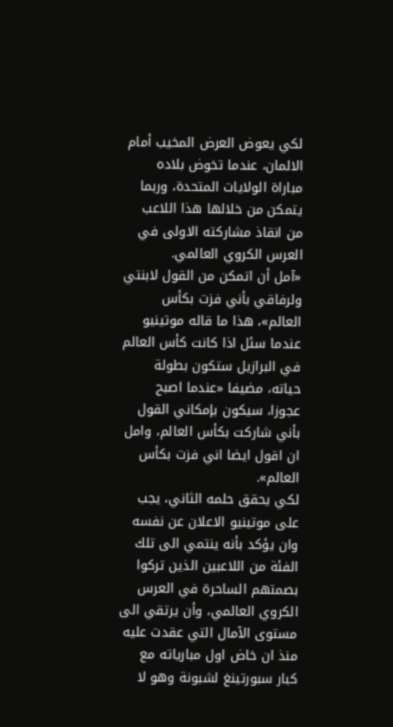لكي يعوض العرض المخيب أمام الالمان، عندما تخوض بلاده مباراة الولايات المتحدة، وربما يتمكن من خلالها هذا اللاعب من انقاذ مشاركته الاولى في العرس الكروي العالمي.
«آمل أن اتمكن من القول لابنتي ولرفاقي بأني فزت بكأس العالم»، هذا ما قاله موتينيو عندما سئل اذا كانت كأس العالم في البرازيل ستكون بطولة حياته، مضيفا «عندما اصبح عجوزا، سيكون بإمكاني القول بأني شاركت بكأس العالم، وامل ان اقول ايضا اني فزت بكأس العالم».
لكي يحقق حلمه الثاني، يجب على موتينيو الاعلان عن نفسه وان يؤكد بأنه ينتمي الى تلك الفئة من اللاعبين الذين تركوا بصمتهم الساحرة في العرس الكروي العالمي، وأن يرتقي الى مستوى الآمال التي عقدت عليه منذ ان خاض اول مبارياته مع كبار سبورتينغ لشبونة وهو لا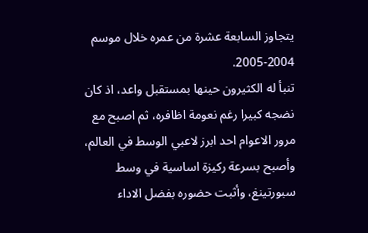يتجاوز السابعة عشرة من عمره خلال موسم 2004-2005.
تنبأ له الكثيرون حينها بمستقبل واعد، اذ كان نضجه كبيرا رغم نعومة اظافره، ثم اصبح مع مرور الاعوام احد ابرز لاعبي الوسط في العالم، وأصبح بسرعة ركيزة اساسية في وسط سبورتينغ، وأثبت حضوره بفضل الاداء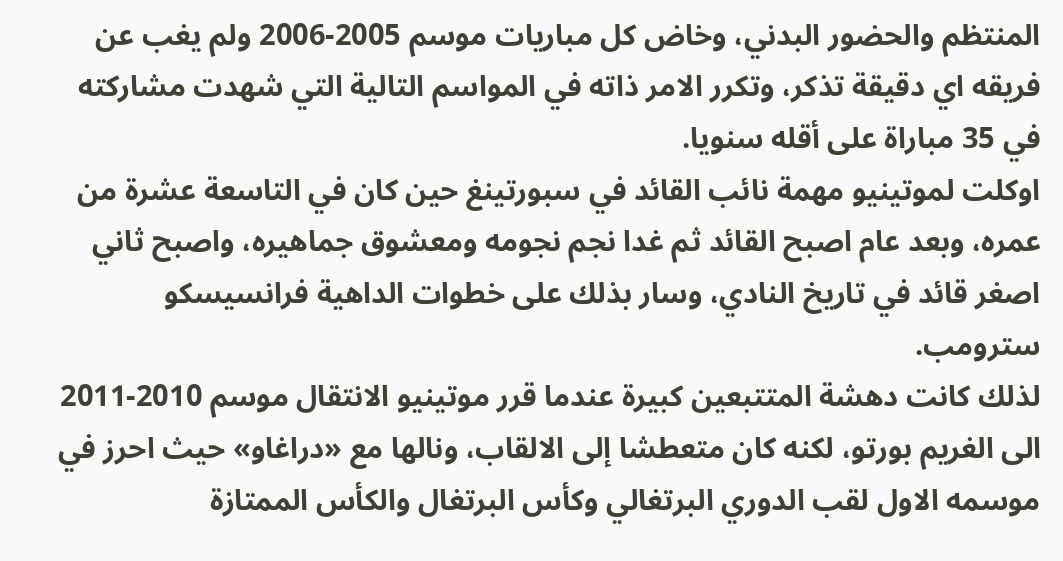المنتظم والحضور البدني، وخاض كل مباريات موسم 2005-2006 ولم يغب عن فريقه اي دقيقة تذكر، وتكرر الامر ذاته في المواسم التالية التي شهدت مشاركته في 35 مباراة على أقله سنويا.
اوكلت لموتينيو مهمة نائب القائد في سبورتينغ حين كان في التاسعة عشرة من عمره، وبعد عام اصبح القائد ثم غدا نجم نجومه ومعشوق جماهيره، واصبح ثاني اصغر قائد في تاريخ النادي، وسار بذلك على خطوات الداهية فرانسيسكو سترومب.
لذلك كانت دهشة المتتبعين كبيرة عندما قرر موتينيو الانتقال موسم 2010-2011 الى الغريم بورتو، لكنه كان متعطشا إلى الالقاب، ونالها مع «دراغاو» حيث احرز في موسمه الاول لقب الدوري البرتغالي وكأس البرتغال والكأس الممتازة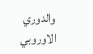والدوري الاوروبي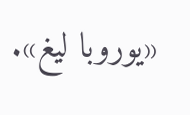«يوروبا ليغ».